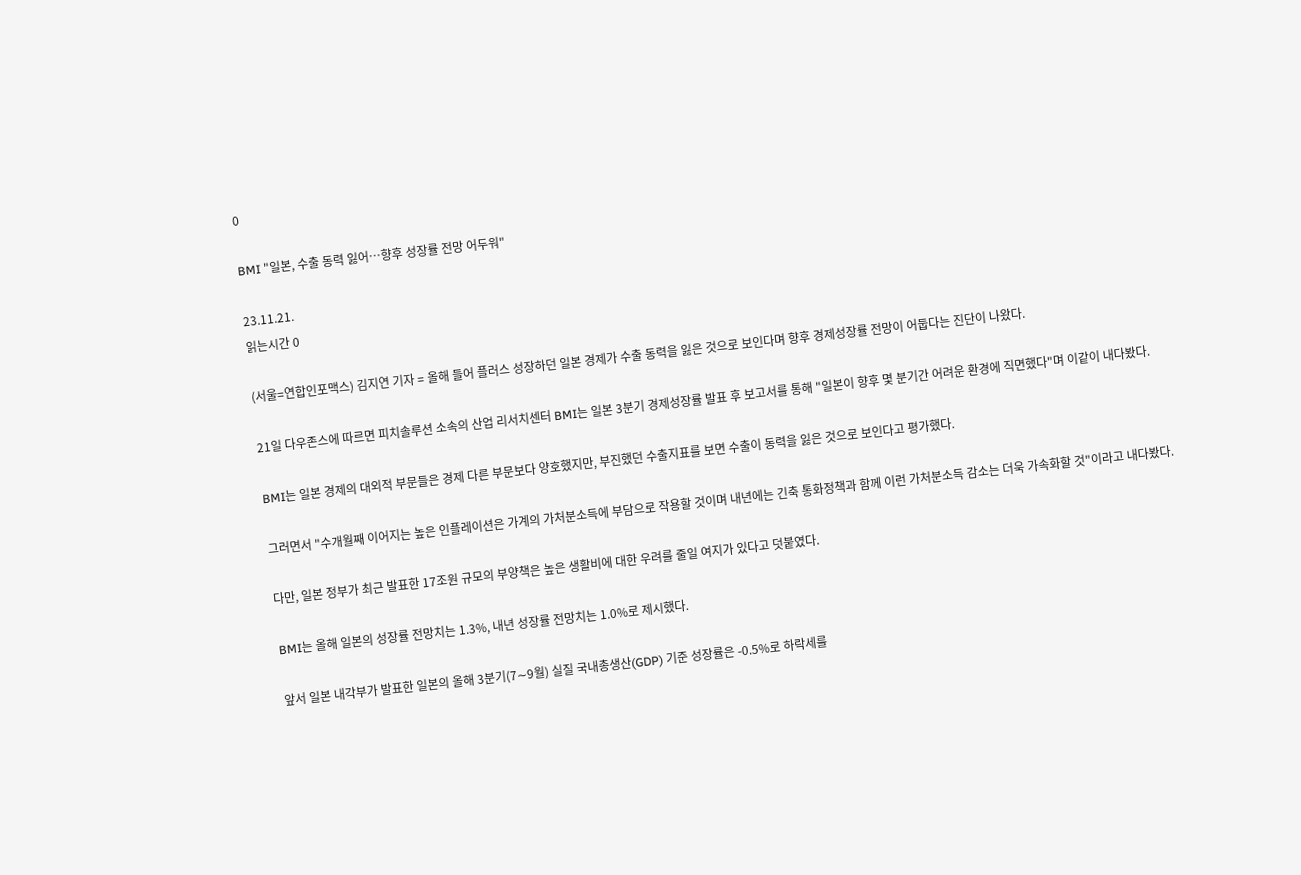0

BMI "일본, 수출 동력 잃어…향후 성장률 전망 어두워"

23.11.21.
읽는시간 0

(서울=연합인포맥스) 김지연 기자 = 올해 들어 플러스 성장하던 일본 경제가 수출 동력을 잃은 것으로 보인다며 향후 경제성장률 전망이 어둡다는 진단이 나왔다.

21일 다우존스에 따르면 피치솔루션 소속의 산업 리서치센터 BMI는 일본 3분기 경제성장률 발표 후 보고서를 통해 "일본이 향후 몇 분기간 어려운 환경에 직면했다"며 이같이 내다봤다.

BMI는 일본 경제의 대외적 부문들은 경제 다른 부문보다 양호했지만, 부진했던 수출지표를 보면 수출이 동력을 잃은 것으로 보인다고 평가했다.

그러면서 "수개월째 이어지는 높은 인플레이션은 가계의 가처분소득에 부담으로 작용할 것이며 내년에는 긴축 통화정책과 함께 이런 가처분소득 감소는 더욱 가속화할 것"이라고 내다봤다.

다만, 일본 정부가 최근 발표한 17조원 규모의 부양책은 높은 생활비에 대한 우려를 줄일 여지가 있다고 덧붙였다.

BMI는 올해 일본의 성장률 전망치는 1.3%, 내년 성장률 전망치는 1.0%로 제시했다.

앞서 일본 내각부가 발표한 일본의 올해 3분기(7∼9월) 실질 국내총생산(GDP) 기준 성장률은 -0.5%로 하락세를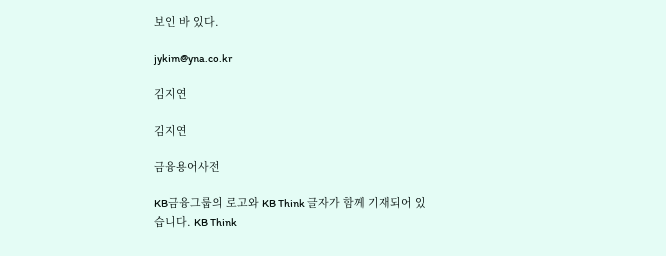보인 바 있다.

jykim@yna.co.kr

김지연

김지연

금융용어사전

KB금융그룹의 로고와 KB Think 글자가 함께 기재되어 있습니다. KB Think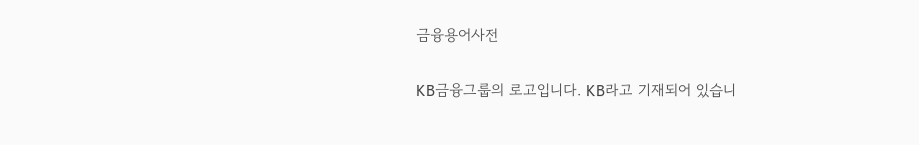금융용어사전

KB금융그룹의 로고입니다. KB라고 기재되어 있습니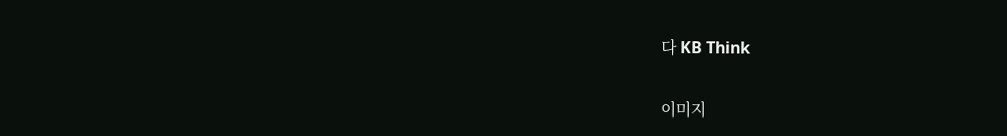다 KB Think

이미지